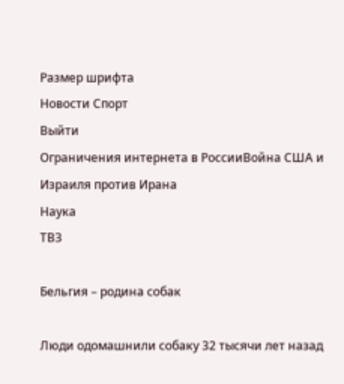Размер шрифта
Новости Спорт
Выйти
Ограничения интернета в РоссииВойна США и Израиля против Ирана
Наука
ТВЗ

Бельгия – родина собак

Люди одомашнили собаку 32 тысячи лет назад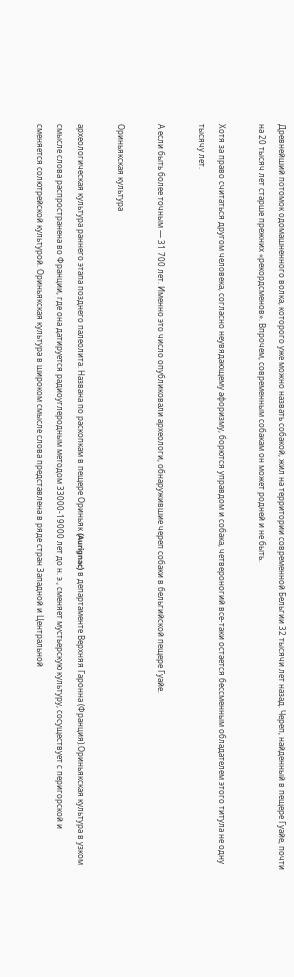Древнейший потомок одомашненного волка, которого уже можно назвать собакой, жил на территории современной Бельгии 32 тысячи лет назад. Череп, найденный в пещере Гуайе, почти на 20 тысяч лет старше прежних «рекордсменов». Впрочем, современным собакам он может родней и не быть.

Хотя за право считаться другом человека, согласно неувядающему афоризму, борются управдом и собака, четвероногий все-таки остается бессменным обладателем этого титула не одну тысячу лет.

А если быть более точным — 31 700 лет. Именно это число опубликовали археологи, обнаружившие череп собаки в бельгийской пещере Гуайе.

Ориньякская культура

археологическая культура раннего этапа позднего палеолита. Названа по раскопкам в пещере Ориньяк (Aurignac) в департаменте Верхняя Гаронна (Франция).Ориньякская культура в узком смысле слова распространена во Франции, где она датируется радиоуглеродным методом 33000-19000 лет до н. э., сменяет мустьерскую культуру, сосуществует с перигорской и сменяется солютрейской культурой. Ориньякская культура в широком смысле слова представлена в ряде стран Западной и Центральной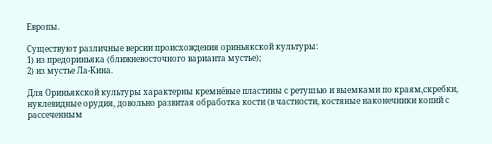Европы.

Существуют различные версии происхождения ориньякской культуры:
1) из предориньяка (ближневосточного варианта мустье);
2) из мустье Ла-Кина.

Для Ориньякской культуры характерны кремнёвые пластины с ретушью и выемками по краям,скребки, нуклевидные орудия, довольно развитая обработка кости (в частности, костяные наконечники копий с рассеченным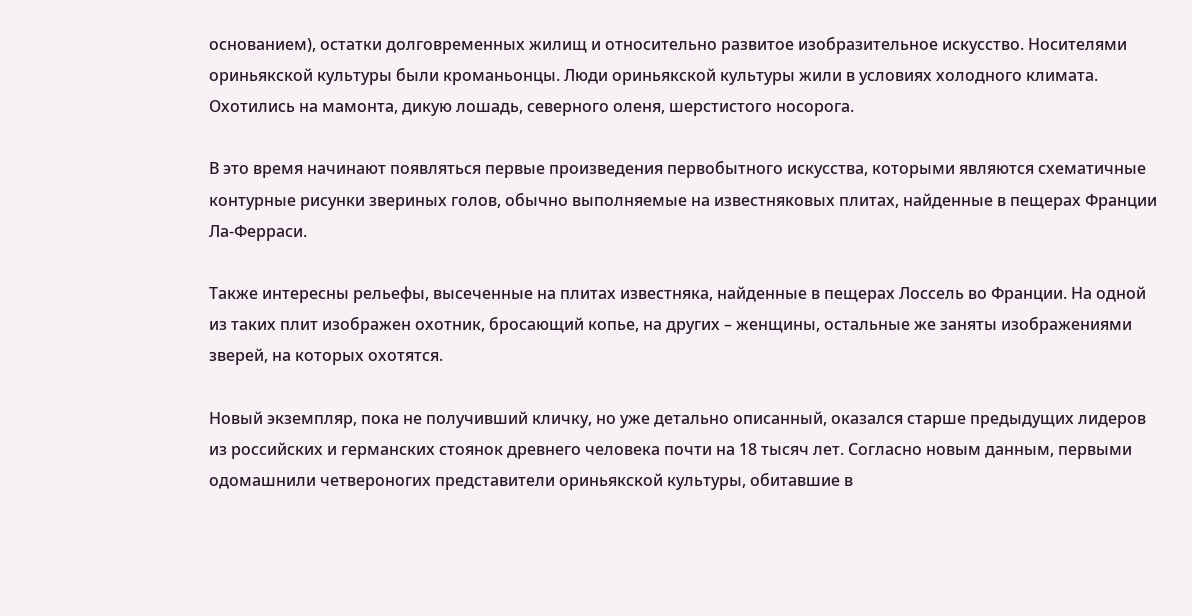основанием), остатки долговременных жилищ и относительно развитое изобразительное искусство. Носителями ориньякской культуры были кроманьонцы. Люди ориньякской культуры жили в условиях холодного климата. Охотились на мамонта, дикую лошадь, северного оленя, шерстистого носорога.

В это время начинают появляться первые произведения первобытного искусства, которыми являются схематичные контурные рисунки звериных голов, обычно выполняемые на известняковых плитах, найденные в пещерах Франции Ла-Ферраси.

Также интересны рельефы, высеченные на плитах известняка, найденные в пещерах Лоссель во Франции. На одной из таких плит изображен охотник, бросающий копье, на других – женщины, остальные же заняты изображениями зверей, на которых охотятся.

Новый экземпляр, пока не получивший кличку, но уже детально описанный, оказался старше предыдущих лидеров из российских и германских стоянок древнего человека почти на 18 тысяч лет. Согласно новым данным, первыми одомашнили четвероногих представители ориньякской культуры, обитавшие в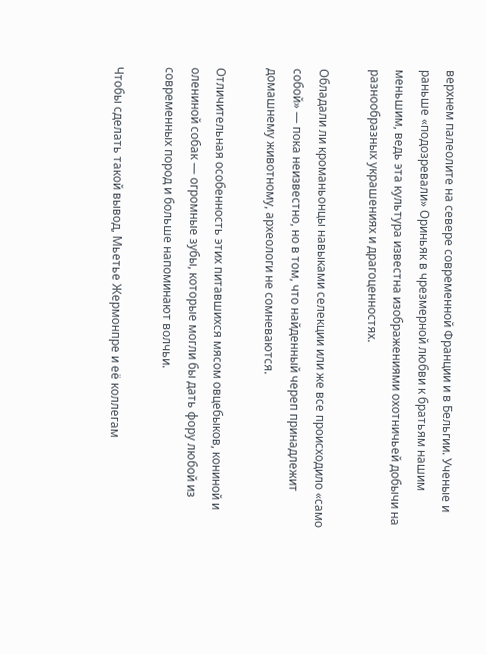верхнем палеолите на севере современной Франции и в Бельгии. Ученые и раньше «подозревали» Ориньяк в чрезмерной любви к братьям нашим меньшим, ведь эта культура известна изображениями охотничьей добычи на разнообразных украшениях и драгоценностях.

Обладали ли кроманьонцы навыками селекции или же все происходило «само собой» — пока неизвестно, но в том, что найденный череп принадлежит домашнему животному, археологи не сомневаются.

Отличительная особенность этих питавшихся мясом овцебыков, кониной и олениной собак — огромные зубы, которые могли бы дать фору любой из современных пород и больше напоминают волчьи.

Чтобы сделать такой вывод, Мьетье Жермонпре и её коллегам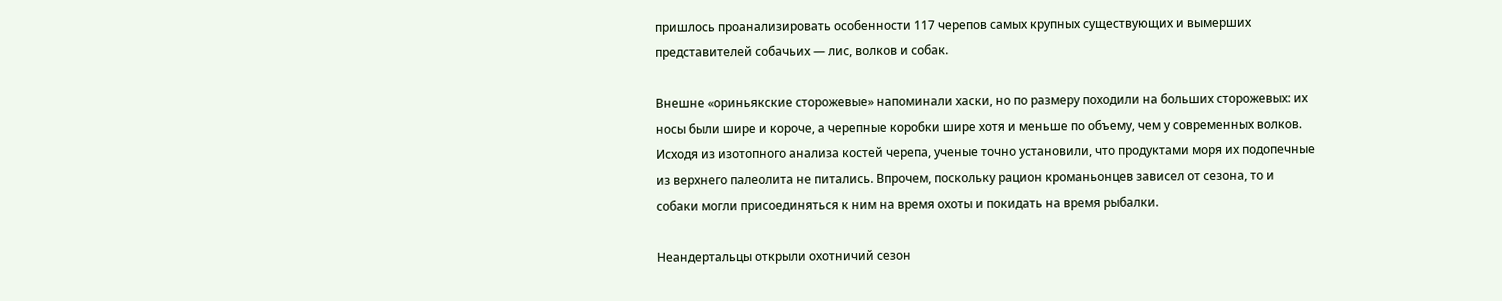пришлось проанализировать особенности 117 черепов самых крупных существующих и вымерших представителей собачьих — лис, волков и собак.

Внешне «ориньякские сторожевые» напоминали хаски, но по размеру походили на больших сторожевых: их носы были шире и короче, а черепные коробки шире хотя и меньше по объему, чем у современных волков. Исходя из изотопного анализа костей черепа, ученые точно установили, что продуктами моря их подопечные из верхнего палеолита не питались. Впрочем, поскольку рацион кроманьонцев зависел от сезона, то и собаки могли присоединяться к ним на время охоты и покидать на время рыбалки.

Неандертальцы открыли охотничий сезон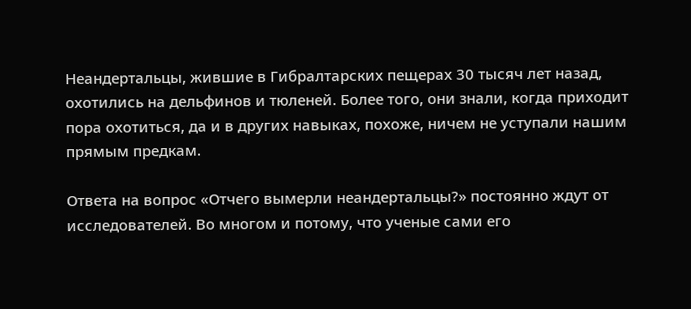Неандертальцы, жившие в Гибралтарских пещерах 30 тысяч лет назад, охотились на дельфинов и тюленей. Более того, они знали, когда приходит пора охотиться, да и в других навыках, похоже, ничем не уступали нашим прямым предкам.

Ответа на вопрос «Отчего вымерли неандертальцы?» постоянно ждут от исследователей. Во многом и потому, что ученые сами его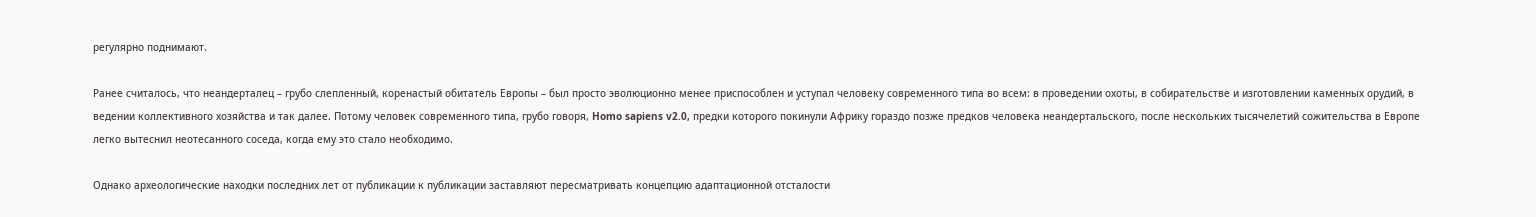регулярно поднимают.

Ранее считалось, что неандерталец – грубо слепленный, коренастый обитатель Европы – был просто эволюционно менее приспособлен и уступал человеку современного типа во всем: в проведении охоты, в собирательстве и изготовлении каменных орудий, в ведении коллективного хозяйства и так далее. Потому человек современного типа, грубо говоря, Homo sapiens v2.0, предки которого покинули Африку гораздо позже предков человека неандертальского, после нескольких тысячелетий сожительства в Европе легко вытеснил неотесанного соседа, когда ему это стало необходимо.

Однако археологические находки последних лет от публикации к публикации заставляют пересматривать концепцию адаптационной отсталости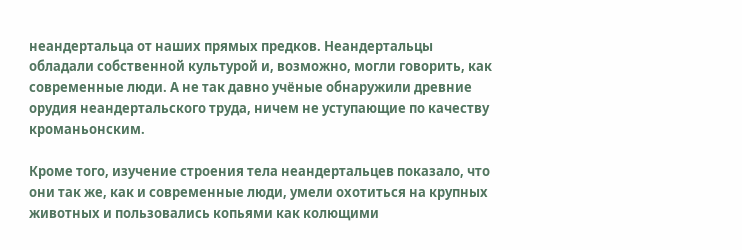неандертальца от наших прямых предков. Неандертальцы обладали собственной культурой и, возможно, могли говорить, как современные люди. А не так давно учёные обнаружили древние орудия неандертальского труда, ничем не уступающие по качеству кроманьонским.

Кроме того, изучение строения тела неандертальцев показало, что они так же, как и современные люди, умели охотиться на крупных животных и пользовались копьями как колющими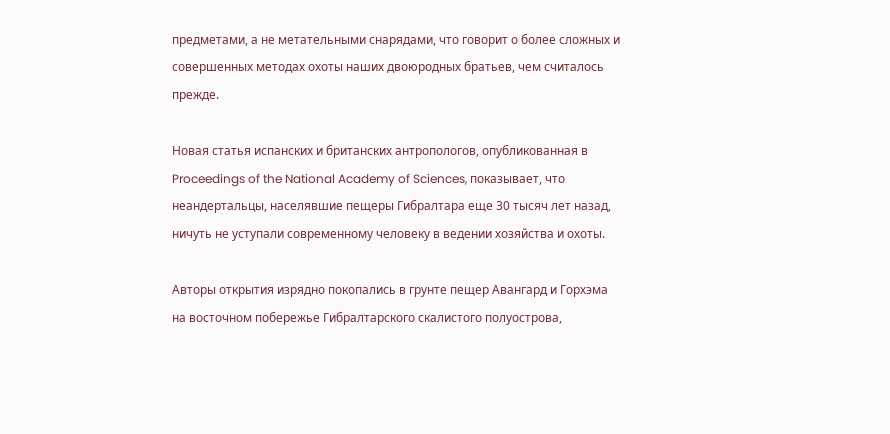предметами, а не метательными снарядами, что говорит о более сложных и совершенных методах охоты наших двоюродных братьев, чем считалось прежде.

Новая статья испанских и британских антропологов, опубликованная в Proceedings of the National Academy of Sciences, показывает, что неандертальцы, населявшие пещеры Гибралтара еще 30 тысяч лет назад, ничуть не уступали современному человеку в ведении хозяйства и охоты.

Авторы открытия изрядно покопались в грунте пещер Авангард и Горхэма на восточном побережье Гибралтарского скалистого полуострова,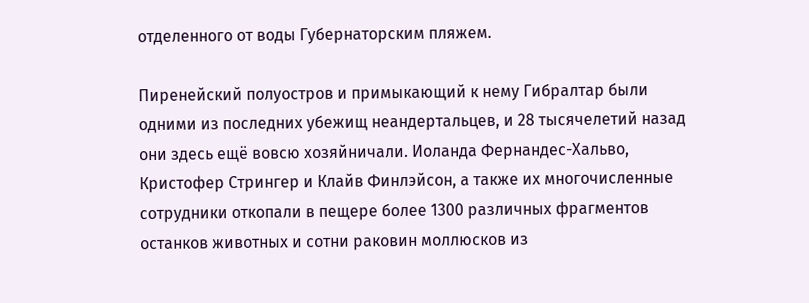отделенного от воды Губернаторским пляжем.

Пиренейский полуостров и примыкающий к нему Гибралтар были одними из последних убежищ неандертальцев, и 28 тысячелетий назад они здесь ещё вовсю хозяйничали. Иоланда Фернандес-Хальво, Кристофер Стрингер и Клайв Финлэйсон, а также их многочисленные сотрудники откопали в пещере более 1300 различных фрагментов останков животных и сотни раковин моллюсков из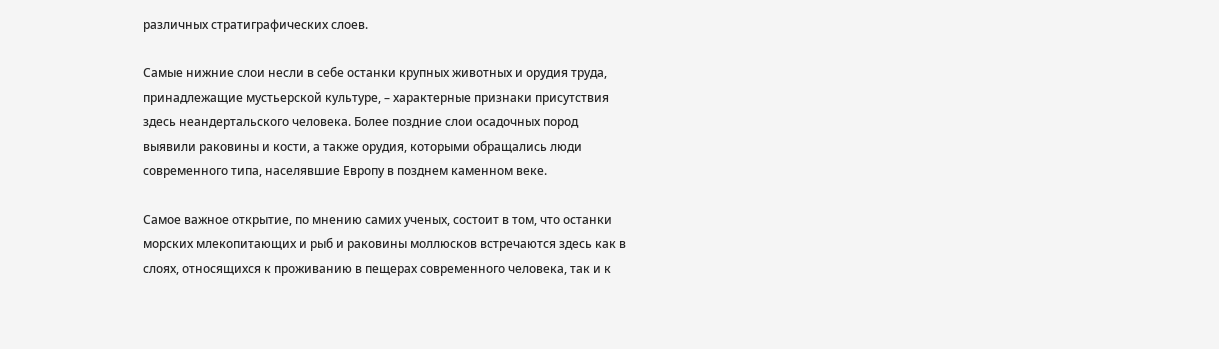различных стратиграфических слоев.

Самые нижние слои несли в себе останки крупных животных и орудия труда, принадлежащие мустьерской культуре, – характерные признаки присутствия здесь неандертальского человека. Более поздние слои осадочных пород выявили раковины и кости, а также орудия, которыми обращались люди современного типа, населявшие Европу в позднем каменном веке.

Самое важное открытие, по мнению самих ученых, состоит в том, что останки морских млекопитающих и рыб и раковины моллюсков встречаются здесь как в слоях, относящихся к проживанию в пещерах современного человека, так и к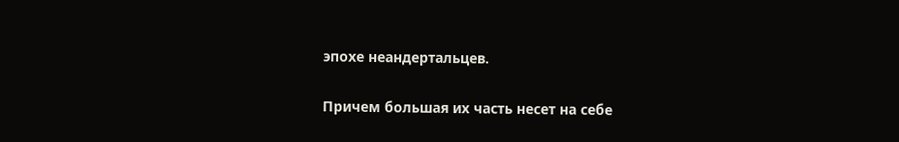эпохе неандертальцев.

Причем большая их часть несет на себе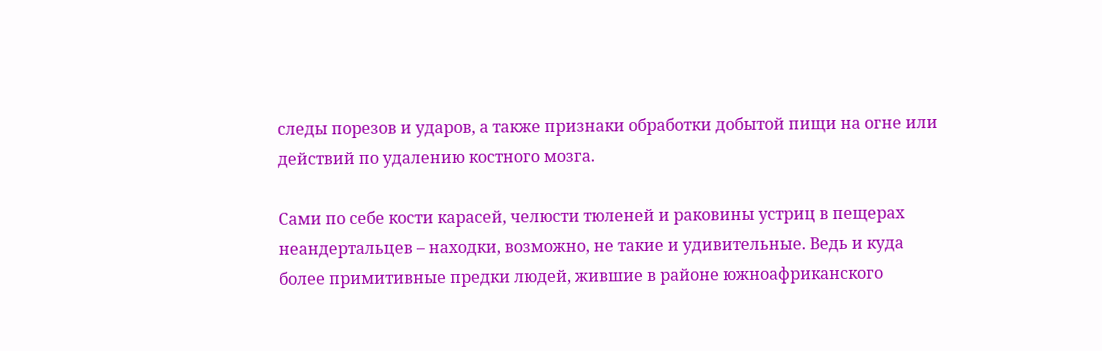следы порезов и ударов, а также признаки обработки добытой пищи на огне или действий по удалению костного мозга.

Сами по себе кости карасей, челюсти тюленей и раковины устриц в пещерах неандертальцев – находки, возможно, не такие и удивительные. Ведь и куда более примитивные предки людей, жившие в районе южноафриканского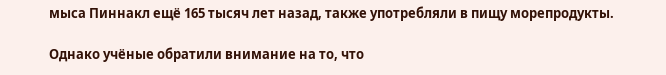мыса Пиннакл ещё 165 тысяч лет назад, также употребляли в пищу морепродукты.

Однако учёные обратили внимание на то, что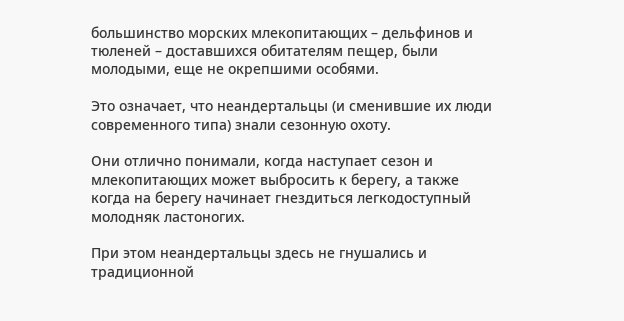большинство морских млекопитающих – дельфинов и тюленей – доставшихся обитателям пещер, были молодыми, еще не окрепшими особями.

Это означает, что неандертальцы (и сменившие их люди современного типа) знали сезонную охоту.

Они отлично понимали, когда наступает сезон и млекопитающих может выбросить к берегу, а также когда на берегу начинает гнездиться легкодоступный молодняк ластоногих.

При этом неандертальцы здесь не гнушались и традиционной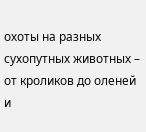охоты на разных сухопутных животных – от кроликов до оленей и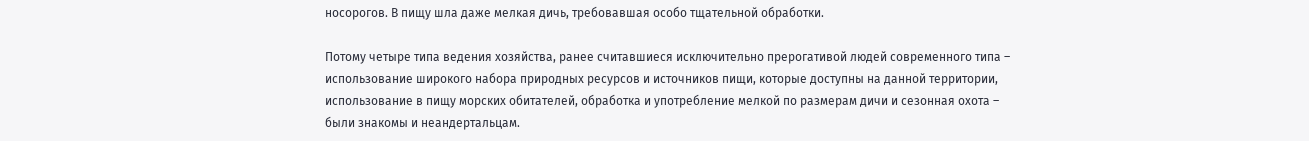носорогов. В пищу шла даже мелкая дичь, требовавшая особо тщательной обработки.

Потому четыре типа ведения хозяйства, ранее считавшиеся исключительно прерогативой людей современного типа – использование широкого набора природных ресурсов и источников пищи, которые доступны на данной территории, использование в пищу морских обитателей, обработка и употребление мелкой по размерам дичи и сезонная охота – были знакомы и неандертальцам.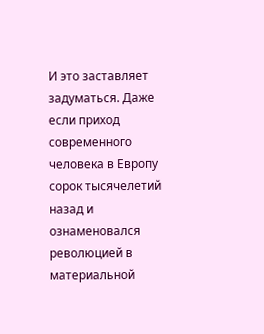И это заставляет задуматься. Даже если приход современного человека в Европу сорок тысячелетий назад и ознаменовался революцией в материальной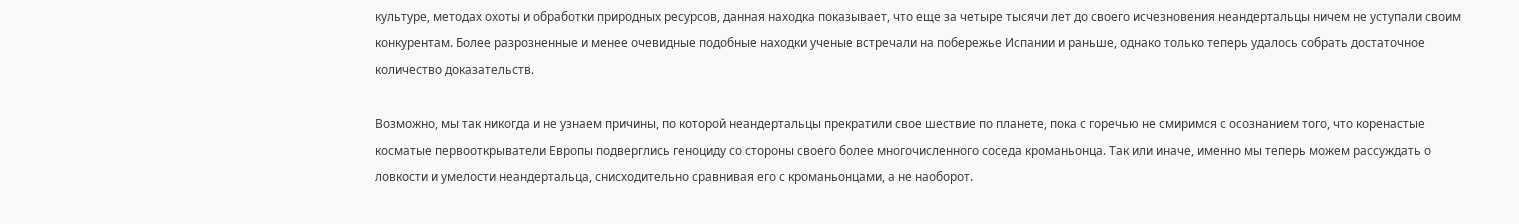культуре, методах охоты и обработки природных ресурсов, данная находка показывает, что еще за четыре тысячи лет до своего исчезновения неандертальцы ничем не уступали своим конкурентам. Более разрозненные и менее очевидные подобные находки ученые встречали на побережье Испании и раньше, однако только теперь удалось собрать достаточное количество доказательств.

Возможно, мы так никогда и не узнаем причины, по которой неандертальцы прекратили свое шествие по планете, пока с горечью не смиримся с осознанием того, что коренастые косматые первооткрыватели Европы подверглись геноциду со стороны своего более многочисленного соседа кроманьонца. Так или иначе, именно мы теперь можем рассуждать о ловкости и умелости неандертальца, снисходительно сравнивая его с кроманьонцами, а не наоборот.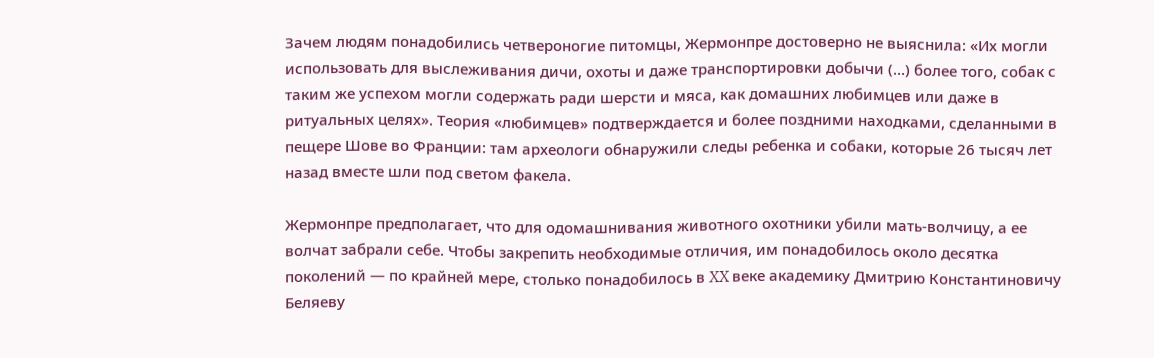Зачем людям понадобились четвероногие питомцы, Жермонпре достоверно не выяснила: «Их могли использовать для выслеживания дичи, охоты и даже транспортировки добычи (…) более того, собак с таким же успехом могли содержать ради шерсти и мяса, как домашних любимцев или даже в ритуальных целях». Теория «любимцев» подтверждается и более поздними находками, сделанными в пещере Шове во Франции: там археологи обнаружили следы ребенка и собаки, которые 26 тысяч лет назад вместе шли под светом факела.

Жермонпре предполагает, что для одомашнивания животного охотники убили мать-волчицу, а ее волчат забрали себе. Чтобы закрепить необходимые отличия, им понадобилось около десятка поколений — по крайней мере, столько понадобилось в XX веке академику Дмитрию Константиновичу Беляеву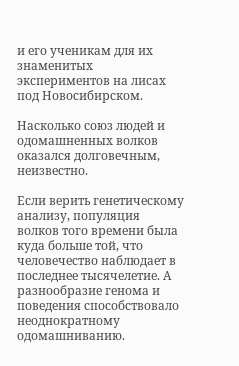и его ученикам для их знаменитых экспериментов на лисах под Новосибирском.

Насколько союз людей и одомашненных волков оказался долговечным, неизвестно.

Если верить генетическому анализу, популяция волков того времени была куда больше той, что человечество наблюдает в последнее тысячелетие. А разнообразие генома и поведения способствовало неоднократному одомашниванию.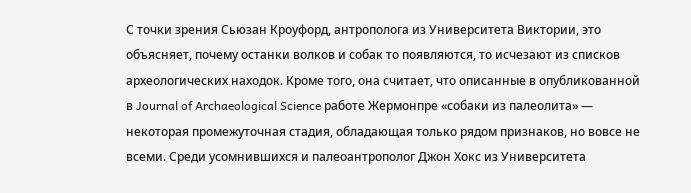С точки зрения Сьюзан Кроуфорд, антрополога из Университета Виктории, это объясняет, почему останки волков и собак то появляются, то исчезают из списков археологических находок. Кроме того, она считает, что описанные в опубликованной в Journal of Archaeological Science работе Жермонпре «собаки из палеолита» — некоторая промежуточная стадия, обладающая только рядом признаков, но вовсе не всеми. Среди усомнившихся и палеоантрополог Джон Хокс из Университета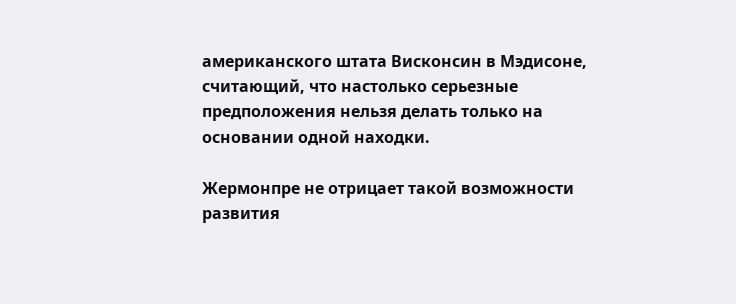американского штата Висконсин в Мэдисоне, считающий, что настолько серьезные предположения нельзя делать только на основании одной находки.

Жермонпре не отрицает такой возможности развития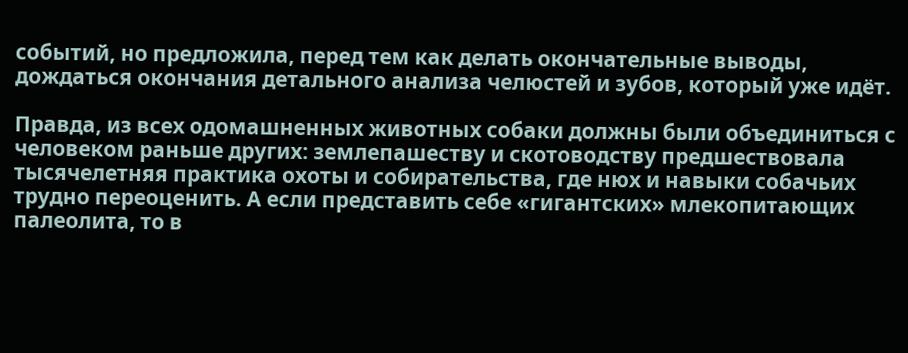событий, но предложила, перед тем как делать окончательные выводы, дождаться окончания детального анализа челюстей и зубов, который уже идёт.

Правда, из всех одомашненных животных собаки должны были объединиться с человеком раньше других: землепашеству и скотоводству предшествовала тысячелетняя практика охоты и собирательства, где нюх и навыки собачьих трудно переоценить. А если представить себе «гигантских» млекопитающих палеолита, то в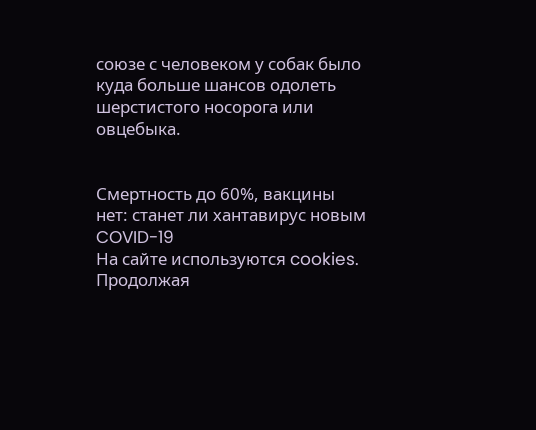союзе с человеком у собак было куда больше шансов одолеть шерстистого носорога или овцебыка.


Смертность до 60%, вакцины нет: станет ли хантавирус новым COVID-19
На сайте используются cookies. Продолжая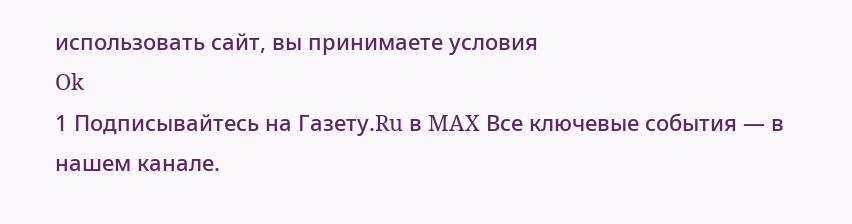использовать сайт, вы принимаете условия
Ok
1 Подписывайтесь на Газету.Ru в MAX Все ключевые события — в нашем канале.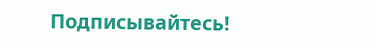Подписывайтесь!